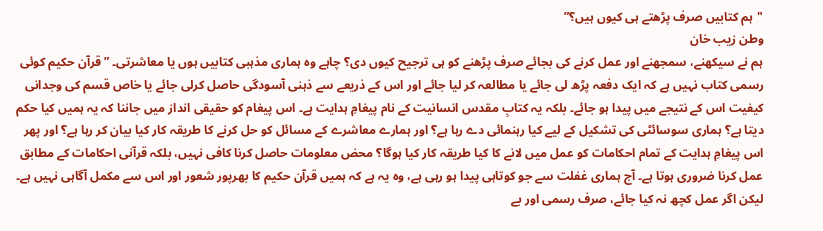"ہم کتابیں صرف پڑھتے ہی کیوں ہیں؟”
وطن زیب خان
ہم نے سیکھنے، سمجھنے اور عمل کرنے کی بجائے صرف پڑھنے کو ہی ترجیح کیوں دی؟ چاہے وہ ہماری مذہبی کتابیں ہوں یا معاشرتی۔ ”قرآن حکیم کوئی رسمی کتاب نہیں ہے کہ ایک دفعہ پڑھ لی جائے یا مطالعہ کر لیا جائے اور اس کے ذریعے سے ذہنی آسودگی حاصل کرلی جائے یا خاص قسم کی وجدانی کیفیت اس کے نتیجے میں پیدا ہو جائے۔ بلکہ یہ کتابِ مقدس انسانیت کے نام پیغامِ ہدایت ہے۔ اس پیغام کو حقیقی انداز میں جاننا کہ یہ ہمیں کیا حکم دیتا ہے؟ ہماری سوسائٹی کی تشکیل کے لیے کیا رہنمائی دے رہا ہے؟ اور ہمارے معاشرے کے مسائل کو حل کرنے کا طریقہ کار کیا بیان کر رہا ہے؟ اور پھر اس پیغامِ ہدایت کے تمام احکامات کو عمل میں لانے کا کیا طریقہ کار کیا ہوگا؟ محض معلومات حاصل کرنا کافی نہیں، بلکہ قرآنی احکامات کے مطابق عمل کرنا ضروری ہوتا ہے۔ آج ہماری غفلت سے جو کوتاہی پیدا ہو رہی ہے، وہ یہ ہے کہ ہمیں قرآن حکیم کا بھرپور شعور اور اس سے مکمل آگاہی نہیں ہے۔
لیکن اگر عمل کچھ نہ کیا جائے، صرف رسمی اور بے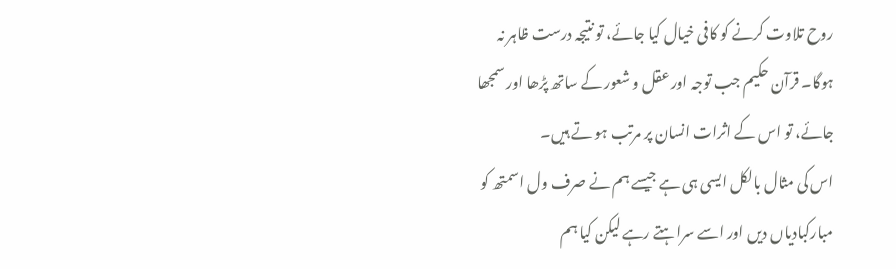روح تلاوت کرنے کو کافی خیال کیا جائے، تو نتیجہ درست ظاہر نہ ہوگا۔ قرآن حکیم جب توجہ اور عقل و شعور کے ساتھ پڑھا اور سمجھا جائے، تو اس کے اثرات انسان پر مرتب ہو تے ہیں۔
اس کی مثال بالکل ایسی ہی ہے جیسے ہم نے صرف ول اسمتھ کو مبارکبادیاں دیں اور اسے سراہتے رہے لیکن کیا ہم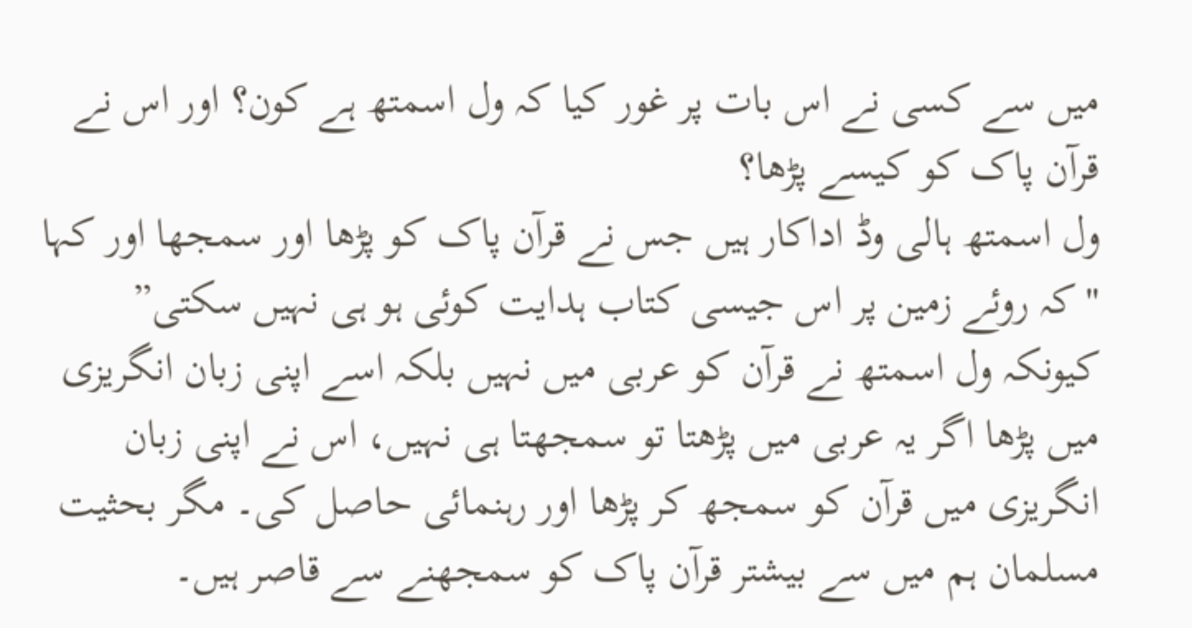میں سے کسی نے اس بات پر غور کیا کہ ول اسمتھ ہے کون؟ اور اس نے قرآن پاک کو کیسے پڑھا؟
ول اسمتھ ہالی وڈ اداکار ہیں جس نے قرآن پاک کو پڑھا اور سمجھا اور کہا "کہ روئے زمین پر اس جیسی کتاب ہدایت کوئی ہو ہی نہیں سکتی” کیونکہ ول اسمتھ نے قرآن کو عربی میں نہیں بلکہ اسے اپنی زبان انگریزی میں پڑھا اگر یہ عربی میں پڑھتا تو سمجھتا ہی نہیں، اس نے اپنی زبان انگریزی میں قرآن کو سمجھ کر پڑھا اور رہنمائی حاصل کی۔ مگر بحثیت مسلمان ہم میں سے بیشتر قرآن پاک کو سمجھنے سے قاصر ہیں۔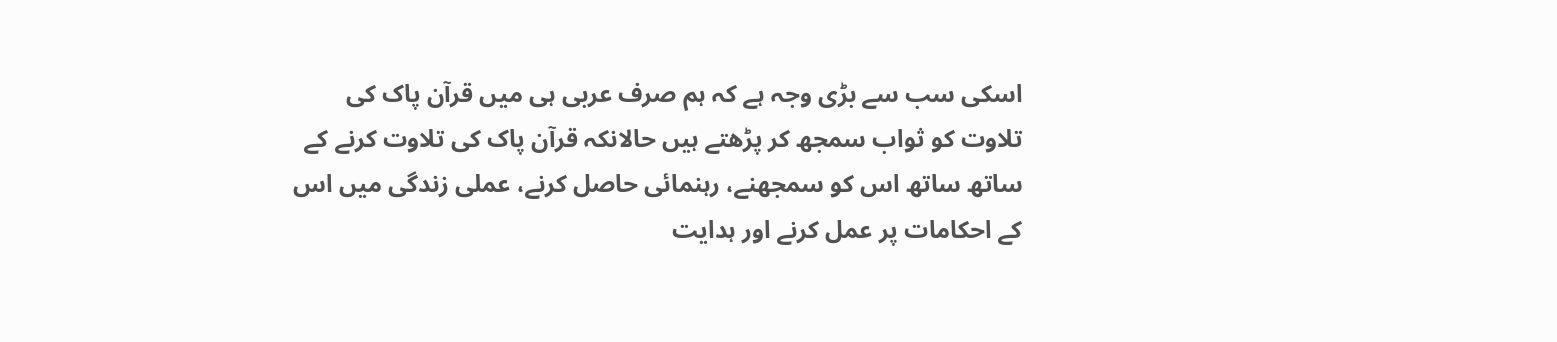اسکی سب سے بڑی وجہ ہے کہ ہم صرف عربی ہی میں قرآن پاک کی تلاوت کو ثواب سمجھ کر پڑھتے ہیں حالانکہ قرآن پاک کی تلاوت کرنے کے ساتھ ساتھ اس کو سمجھنے، رہنمائی حاصل کرنے، عملی زندگی میں اس کے احکامات پر عمل کرنے اور ہدایت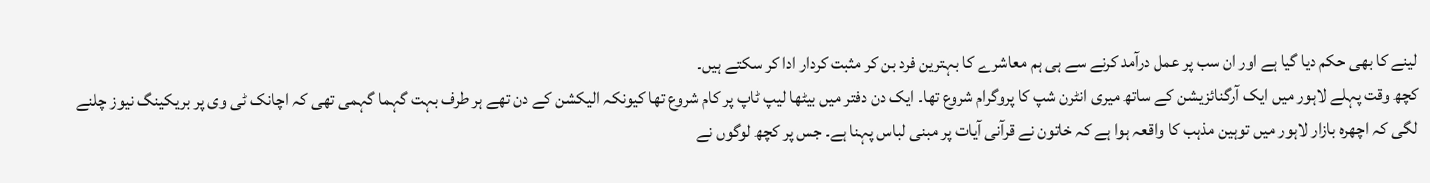لینے کا بھی حکم دیا گیا ہے اور ان سب پر عمل درآمد کرنے سے ہی ہم معاشرے کا بہترین فرد بن کر مثبت کردار ادا کر سکتے ہیں۔
کچھ وقت پہلے لاہور میں ایک آرگنائزیشن کے ساتھ میری انٹرن شپ کا پروگرام شروع تھا۔ ایک دن دفتر میں بیٹھا لیپ ٹاپ پر کام شروع تھا کیونکہ الیکشن کے دن تھے ہر طرف بہت گہما گہمی تھی کہ اچانک ٹی وی پر بریکینگ نیوز چلنے لگی کہ اچھرہ بازار لاہور میں توہین مذہب کا واقعہ ہوا ہے کہ خاتون نے قرآنی آیات پر مبنی لباس پہنا ہے۔ جس پر کچھ لوگوں نے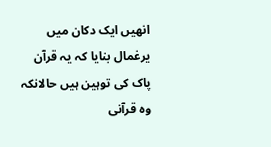انھیں ایک دکان میں یرغمال بنایا کہ یہ قرآن پاک کی توہین ہیں حالانکہ وہ قرآنی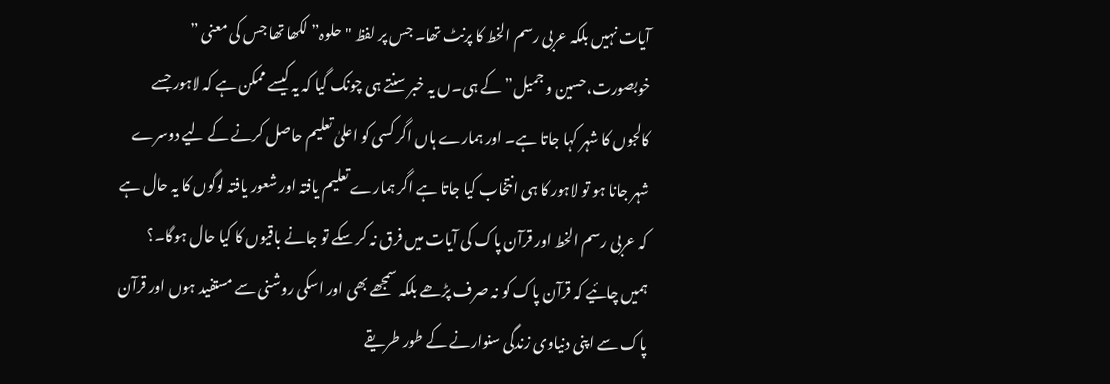آیات نہیں بلکہ عربی رسم الخط کا پرنٹ تھا۔ جس پر لفظ "حلوہ” لکھا تھا جس کی معنی ” خوبصورت،حسین و جمیل” کے ہی۔ں یہ خبر سنتے ہی چونک گیا کہ یہ کیسے ممکن ہے کہ لاہور جسے کالجوں کا شہر کہا جاتا ہے۔ اور ہمارے ہاں اگر کسی کو اعلیٰ تعلیم حاصل کرنے کے لیے دوسرے شہر جانا ہو تو لاہور کا ہی انتخاب کیا جاتا ہے اگر ہمارے تعلیم یافتہ اور شعور یافتہ لوگوں کا یہ حال ہے کہ عربی رسم الخط اور قرآن پاک کی آیات میں فرق نہ کر سکے تو جانے باقیوں کا کیا حال ہوگا۔؟
ہمیں چائیے کہ قرآن پاک کو نہ صرف پڑھے بلکہ سمجھے بھی اور اسکی روشنی سے مستفید ہوں اور قرآن پاک سے اپنی دنیاوی زندگی سنوارنے کے طور طریقے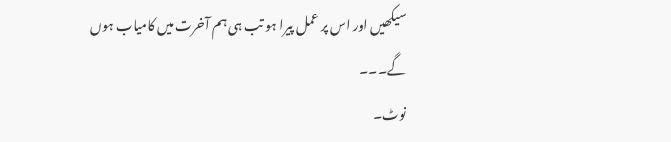سیکھیں اور اس پر عمل پیرا ہو تب ہی ہم آخرت میں کامیاب ہوں گے۔۔۔
نوٹ۔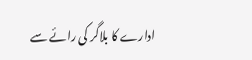ادارے کا بلاگر کی رائے سے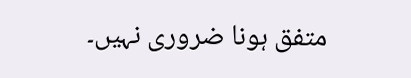متفق ہونا ضروری نہیں۔